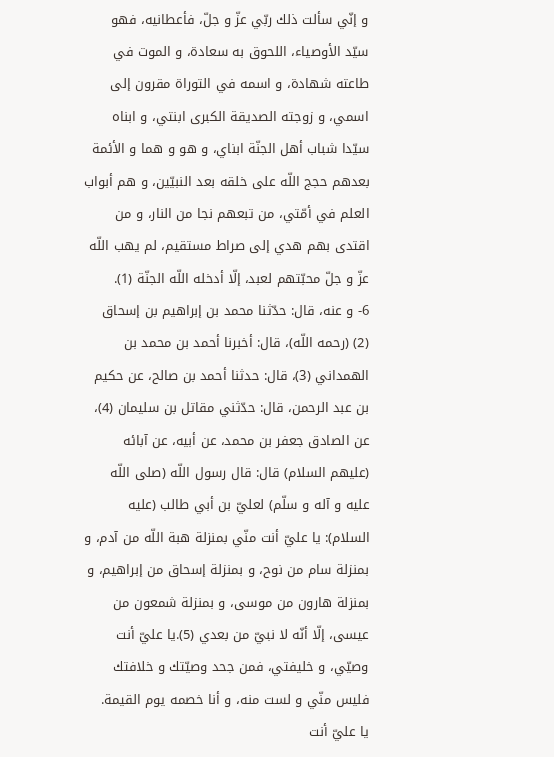و إنّي سألت ذلك ربّي عزّ و جلّ، فأعطانيه، فهو سيّد الأوصياء، اللحوق به سعادة، و الموت في طاعته شهادة، و اسمه في التوراة مقرون إلى اسمي، و زوجته الصديقة الكبرى ابنتي، و ابناه سيّدا شباب أهل الجنّة ابناي، و هو و هما و الأئمة بعدهم حجج اللّه على خلقه بعد النبيّين، و هم أبواب العلم في أمّتي، من تبعهم نجا من النار، و من اقتدى بهم هدي إلى صراط مستقيم، لم يهب اللّه عزّ و جلّ محبّتهم لعبد، إلّا أدخله اللّه الجنّة (1).
6- و عنه، قال: حدّثنا محمد بن إبراهيم بن إسحاق (2) (رحمه اللّه)، قال: أخبرنا أحمد بن محمد بن الهمداني (3)، قال: حدثنا أحمد بن صالح، عن حكيم بن عبد الرحمن، قال: حدّثني مقاتل بن سليمان (4)، عن الصادق جعفر بن محمد، عن أبيه، عن آبائه (عليهم السلام) قال: قال رسول اللّه (صلى اللّه عليه و آله و سلّم) لعليّ بن أبي طالب (عليه السلام): يا عليّ أنت منّي بمنزلة هبة اللّه من آدم، و بمنزلة سام من نوح، و بمنزلة إسحاق من إبراهيم، و بمنزلة هارون من موسى، و بمنزلة شمعون من عيسى، إلّا أنّه لا نبيّ من بعدي (5).يا عليّ أنت وصيّي، و خليفتي، فمن جحد وصيّتك و خلافتك فليس منّي و لست منه، و أنا خصمه يوم القيمة.
يا عليّ أنت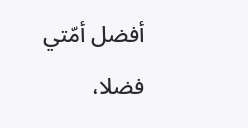أفضل أمّتي فضلا،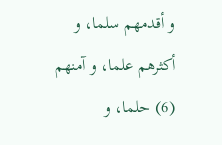و أقدمهم سلما، و أكثرهم علما، و آمنهم (6) حلما، و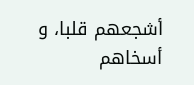أشجعهم قلبا، و أسخاهم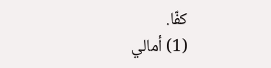كفّا.
(1) أمالي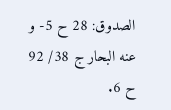الصدوق: 28 ح 5- و عنه البحار ج 38/ 92 ح 6.